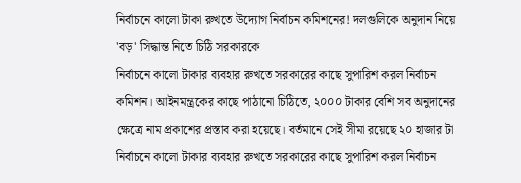নির্বাচনে কালো টাকা রুখতে উদ্যোগ নির্বাচন কমিশনের! দলগুলিকে অনুদান নিয়ে 'বড়' সিদ্ধান্ত নিতে চিঠি সরকারকে
নির্বাচনে কালো টাকার ব্যবহার রুখতে সরকারের কাছে সুপারিশ করল নির্বাচন কমিশন। আইনমন্ত্রকের কাছে পাঠানো চিঠিতে, ২০০০ টাকার বেশি সব অনুদানের ক্ষেত্রে নাম প্রকাশের প্রস্তাব করা হয়েছে। বর্তমানে সেই সীমা রয়েছে ২০ হাজার টা
নির্বাচনে কালো টাকার ব্যবহার রুখতে সরকারের কাছে সুপারিশ করল নির্বাচন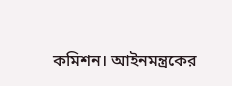কমিশন। আইনমন্ত্রকের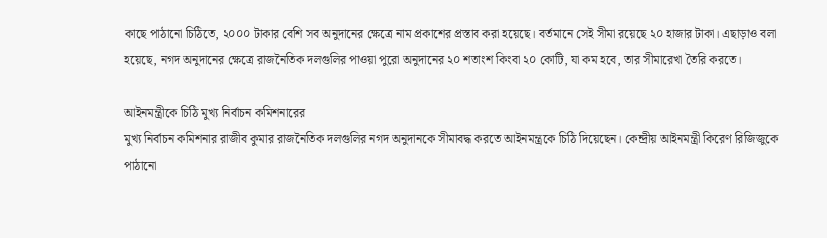কাছে পাঠানো চিঠিতে, ২০০০ টাকার বেশি সব অনুদানের ক্ষেত্রে নাম প্রকাশের প্রস্তাব করা হয়েছে। বর্তমানে সেই সীমা রয়েছে ২০ হাজার টাকা। এছাড়াও বলা হয়েছে, নগদ অনুদানের ক্ষেত্রে রাজনৈতিক দলগুলির পাওয়া পুরো অনুদানের ২০ শতাংশ কিংবা ২০ কোটি, যা কম হবে, তার সীমারেখা তৈরি করতে।

আইনমন্ত্রীকে চিঠি মুখ্য নির্বাচন কমিশনারের
মুখ্য নির্বাচন কমিশনার রাজীব কুমার রাজনৈতিক দলগুলির নগদ অনুদানকে সীমাবদ্ধ করতে আইনমন্ত্রকে চিঠি দিয়েছেন। কেন্দ্রীয় আইনমন্ত্রী কিরেণ রিজিজুকে পাঠানো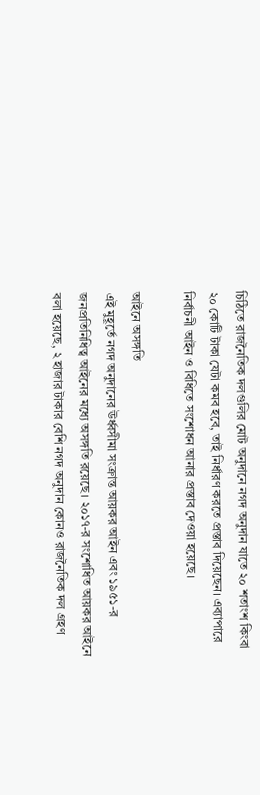চিঠিতে রাজনৈতিক দলগুলির মোট অনুদানে নগদ অনুদান যাতে ২০ শতাংশ কিংবা ২০ কোটি টাকা যেটা কমব হবে, তাই নির্ধারণ করতে প্রস্তাব দিয়েছেন। এব্যাপারে নির্বাচনী আইন ও বিধিতে সংশোধন আনার প্রস্তাব দেওয়া হয়েছে।

আইনে অসঙ্গতি
এই মুহূর্তে নগদ অনুদানের ঊর্ধ্বসীমা সংক্রান্ত আয়কর আইন এবং ১৯৫১-র জনপ্রতিনিধিত্ব আইনের মধ্যে অসঙ্গতি রয়েছে। ২০১৭-র সংশোধিত আয়কর আইনে বলা হয়েছে, ২ হাজার টাকার বেশি নগদ অনুদান কোনও রাজনৈতিক দল গ্রহণ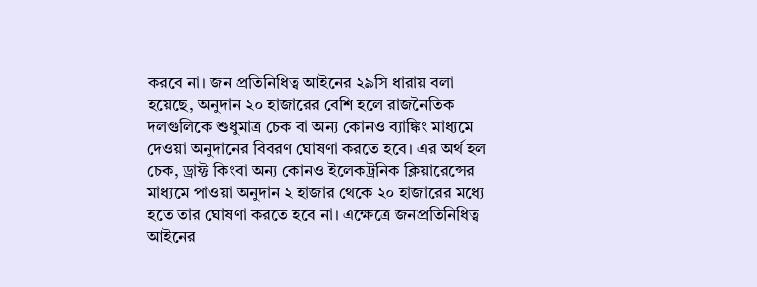করবে না। জন প্রতিনিধিত্ব আইনের ২৯সি ধারায় বলা হয়েছে, অনুদান ২০ হাজারের বেশি হলে রাজনৈতিক দলগুলিকে শুধুমাত্র চেক বা অন্য কোনও ব্যাঙ্কিং মাধ্যমে দেওয়া অনুদানের বিবরণ ঘোষণা করতে হবে। এর অর্থ হল চেক, ড্রাফ্ট কিংবা অন্য কোনও ইলেকট্রনিক ক্লিয়ারেন্সের মাধ্যমে পাওয়া অনুদান ২ হাজার থেকে ২০ হাজারের মধ্যে হতে তার ঘোষণা করতে হবে না। এক্ষেত্রে জনপ্রতিনিধিত্ব আইনের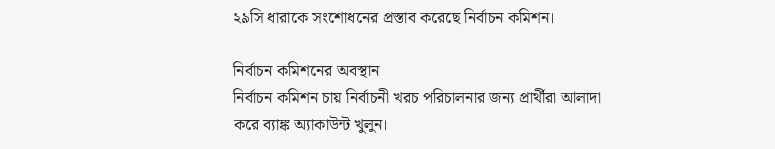২৯সি ধারাকে সংশোধনের প্রস্তাব করেছে নির্বাচন কমিশন।

নির্বাচন কমিশনের অবস্থান
নির্বাচন কমিশন চায় নির্বাচনী খরচ পরিচালনার জন্য প্রার্থীরা আলাদা করে ব্যাঙ্ক অ্যাকাউন্ট খুলুন।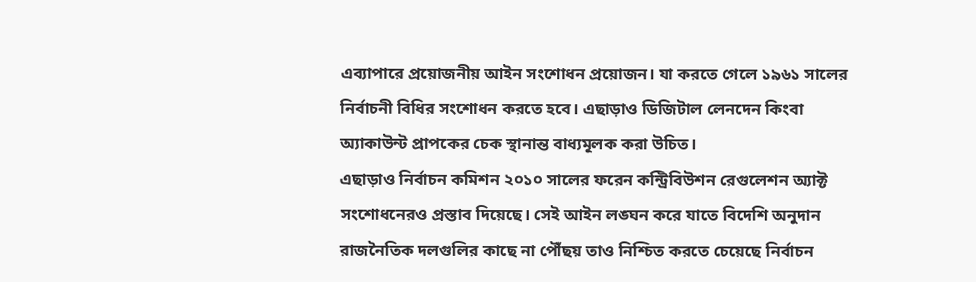এব্যাপারে প্রয়োজনীয় আইন সংশোধন প্রয়োজন। যা করতে গেলে ১৯৬১ সালের নির্বাচনী বিধির সংশোধন করতে হবে। এছাড়াও ডিজিটাল লেনদেন কিংবা অ্যাকাউন্ট প্রাপকের চেক স্থানান্ত বাধ্যমূলক করা উচিত।
এছাড়াও নির্বাচন কমিশন ২০১০ সালের ফরেন কন্ট্রিবিউশন রেগুলেশন অ্যাক্ট সংশোধনেরও প্রস্তাব দিয়েছে। সেই আইন লঙ্ঘন করে যাতে বিদেশি অনুদান রাজনৈতিক দলগুলির কাছে না পৌঁছয় তাও নিশ্চিত করতে চেয়েছে নির্বাচন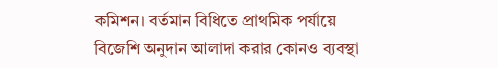কমিশন। বর্তমান বিধিতে প্রাথমিক পর্যায়ে বিজেশি অনুদান আলাদা করার কোনও ব্যবস্থা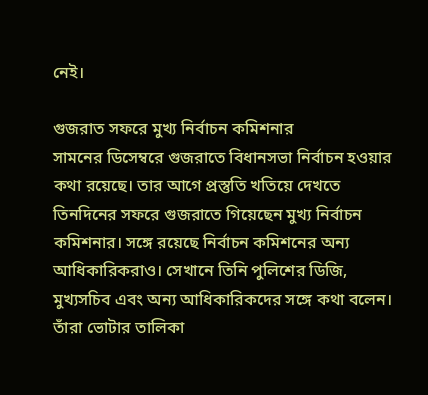নেই।

গুজরাত সফরে মুখ্য নির্বাচন কমিশনার
সামনের ডিসেম্বরে গুজরাতে বিধানসভা নির্বাচন হওয়ার কথা রয়েছে। তার আগে প্রস্তুতি খতিয়ে দেখতে তিনদিনের সফরে গুজরাতে গিয়েছেন মুখ্য নির্বাচন কমিশনার। সঙ্গে রয়েছে নির্বাচন কমিশনের অন্য আধিকারিকরাও। সেখানে তিনি পুলিশের ডিজি, মুখ্যসচিব এবং অন্য আধিকারিকদের সঙ্গে কথা বলেন। তাঁরা ভোটার তালিকা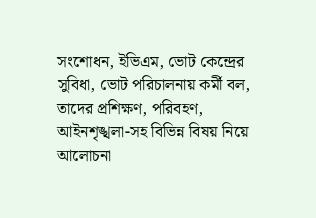সংশোধন, ইভিএম, ভোট কেন্দ্রের সুবিধা, ভোট পরিচালনায় কর্মী বল, তাদের প্রশিক্ষণ, পরিবহণ, আইনশৃঙ্খলা-সহ বিভিন্ন বিষয় নিয়ে আলোচনা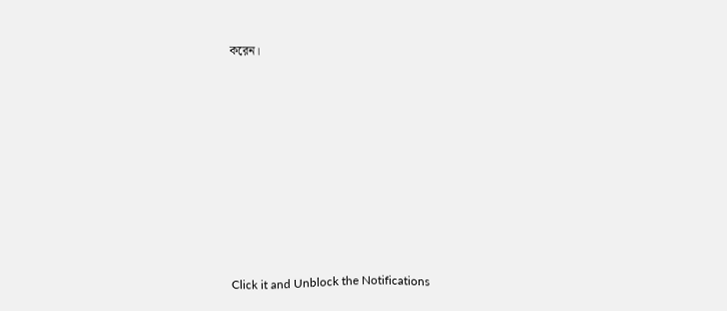করেন।












Click it and Unblock the Notifications